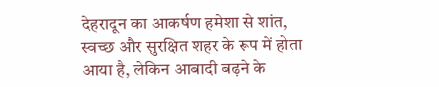देहरादून का आकर्षण हमेशा से शांत, स्वच्छ और सुरक्षित शहर के रूप में होता आया है, लेकिन आबादी बढ़ने के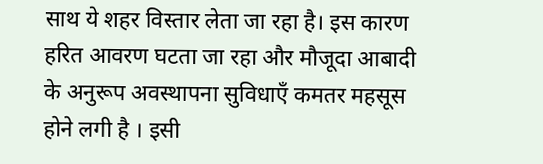साथ ये शहर विस्तार लेता जा रहा है। इस कारण हरित आवरण घटता जा रहा और मौजूदा आबादी के अनुरूप अवस्थापना सुविधाएँ कमतर महसूस होने लगी है । इसी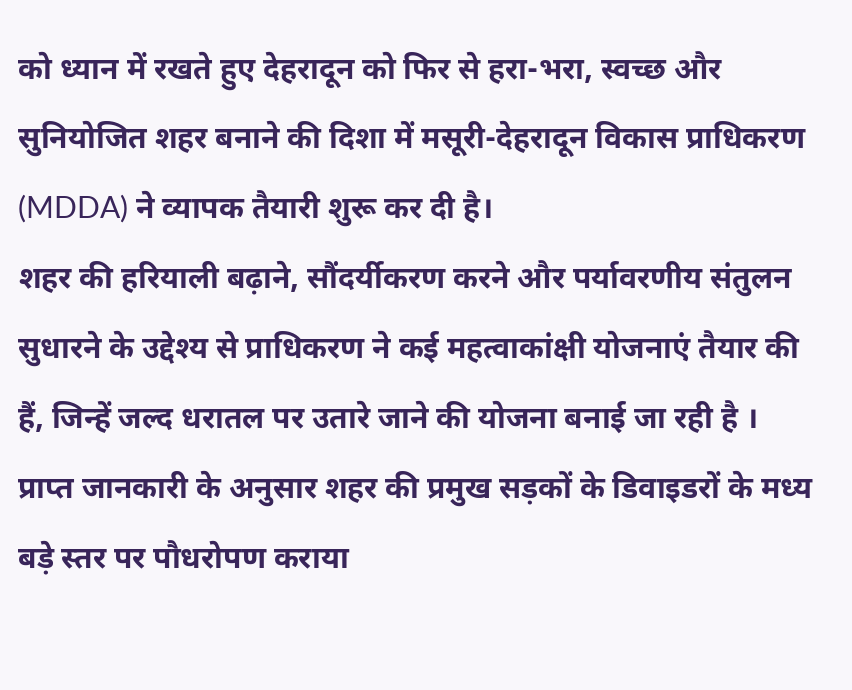को ध्यान में रखते हुए देहरादून को फिर से हरा-भरा, स्वच्छ और सुनियोजित शहर बनाने की दिशा में मसूरी-देहरादून विकास प्राधिकरण (MDDA) ने व्यापक तैयारी शुरू कर दी है।
शहर की हरियाली बढ़ाने, सौंदर्यीकरण करने और पर्यावरणीय संतुलन सुधारने के उद्देश्य से प्राधिकरण ने कई महत्वाकांक्षी योजनाएं तैयार की हैं, जिन्हें जल्द धरातल पर उतारे जाने की योजना बनाई जा रही है ।
प्राप्त जानकारी के अनुसार शहर की प्रमुख सड़कों के डिवाइडरों के मध्य बड़े स्तर पर पौधरोपण कराया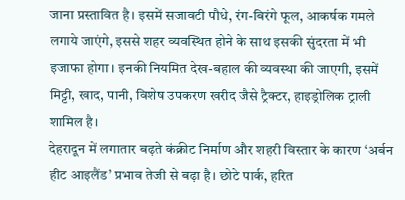जाना प्रस्तावित है। इसमें सजावटी पौधे, रंग-बिरंगे फूल, आकर्षक गमले लगाये जाएंगे, इससे शहर व्यवस्थित होने के साथ इसकी सुंदरता में भी इजाफा होगा। इनकी नियमित देख-बहाल की व्यवस्था की जाएगी, इसमें मिट्टी, खाद, पानी, विशेष उपकरण खरीद जैसे ट्रैक्टर, हाइड्रोलिक ट्राली शामिल है।
देहरादून में लगातार बढ़ते कंक्रीट निर्माण और शहरी विस्तार के कारण ‘अर्बन हीट आइलैंड’ प्रभाव तेजी से बढ़ा है। छोटे पार्क, हरित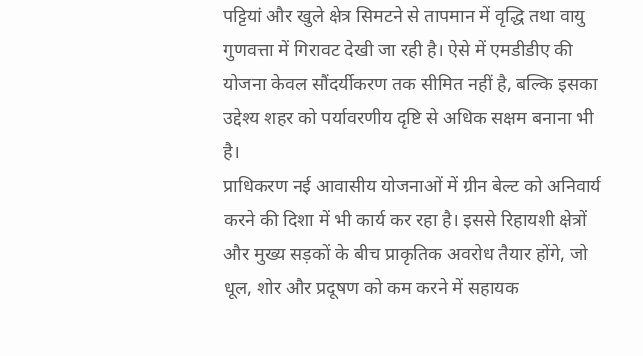पट्टियां और खुले क्षेत्र सिमटने से तापमान में वृद्धि तथा वायु गुणवत्ता में गिरावट देखी जा रही है। ऐसे में एमडीडीए की योजना केवल सौंदर्यीकरण तक सीमित नहीं है, बल्कि इसका उद्देश्य शहर को पर्यावरणीय दृष्टि से अधिक सक्षम बनाना भी है।
प्राधिकरण नई आवासीय योजनाओं में ग्रीन बेल्ट को अनिवार्य करने की दिशा में भी कार्य कर रहा है। इससे रिहायशी क्षेत्रों और मुख्य सड़कों के बीच प्राकृतिक अवरोध तैयार होंगे, जो धूल, शोर और प्रदूषण को कम करने में सहायक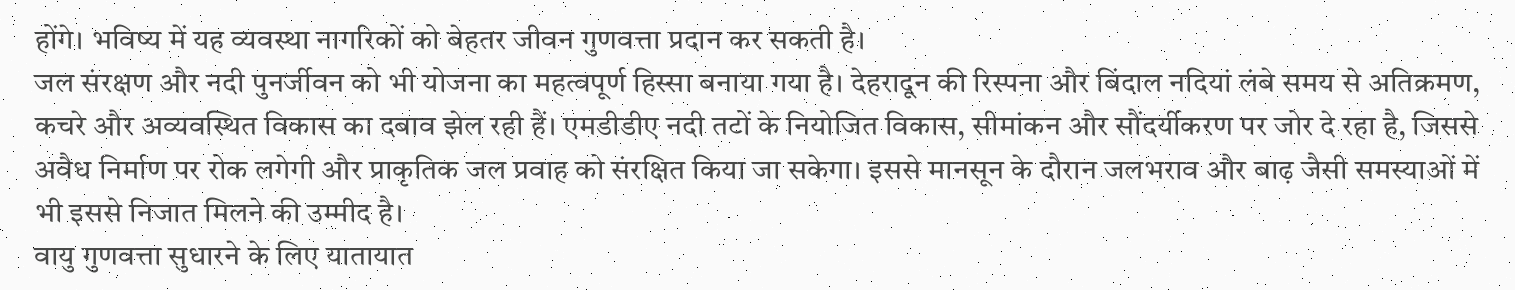होंगे। भविष्य में यह व्यवस्था नागरिकों को बेहतर जीवन गुणवत्ता प्रदान कर सकती है।
जल संरक्षण और नदी पुनर्जीवन को भी योजना का महत्वपूर्ण हिस्सा बनाया गया है। देहरादून की रिस्पना और बिंदाल नदियां लंबे समय से अतिक्रमण, कचरे और अव्यवस्थित विकास का दबाव झेल रही हैं। एमडीडीए नदी तटों के नियोजित विकास, सीमांकन और सौंदर्यीकरण पर जोर दे रहा है, जिससे अवैध निर्माण पर रोक लगेगी और प्राकृतिक जल प्रवाह को संरक्षित किया जा सकेगा। इससे मानसून के दौरान जलभराव और बाढ़ जैसी समस्याओं में भी इससे निजात मिलने की उम्मीद है।
वायु गुणवत्ता सुधारने के लिए यातायात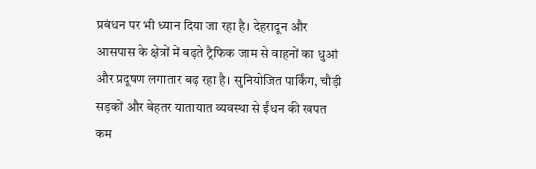प्रबंधन पर भी ध्यान दिया जा रहा है। देहरादून और आसपास के क्षेत्रों में बढ़ते ट्रैफिक जाम से वाहनों का धुआं और प्रदूषण लगातार बढ़ रहा है। सुनियोजित पार्किंग, चौड़ी सड़कों और बेहतर यातायात व्यवस्था से ईंधन की खपत कम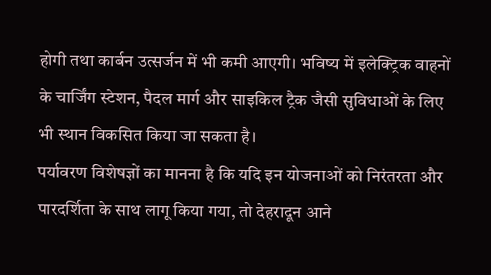होगी तथा कार्बन उत्सर्जन में भी कमी आएगी। भविष्य में इलेक्ट्रिक वाहनों के चार्जिंग स्टेशन, पैदल मार्ग और साइकिल ट्रैक जैसी सुविधाओं के लिए भी स्थान विकसित किया जा सकता है।
पर्यावरण विशेषज्ञों का मानना है कि यदि इन योजनाओं को निरंतरता और पारदर्शिता के साथ लागू किया गया, तो देहरादून आने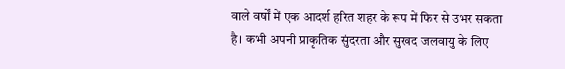वाले वर्षों में एक आदर्श हरित शहर के रूप में फिर से उभर सकता है। कभी अपनी प्राकृतिक सुंदरता और सुखद जलवायु के लिए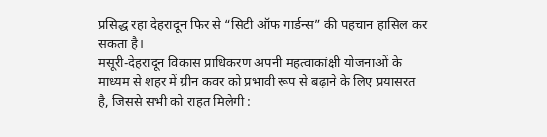प्रसिद्ध रहा देहरादून फिर से “सिटी ऑफ गार्डन्स” की पहचान हासिल कर सकता है।
मसूरी-देहरादून विकास प्राधिकरण अपनी महत्वाकांक्षी योजनाओं के माध्यम से शहर में ग्रीन कवर को प्रभावी रूप से बढ़ाने के लिए प्रयासरत है, जिससे सभी को राहत मिलेगी :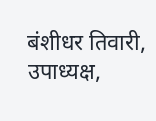बंशीधर तिवारी, उपाध्यक्ष,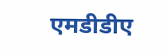एमडीडीए